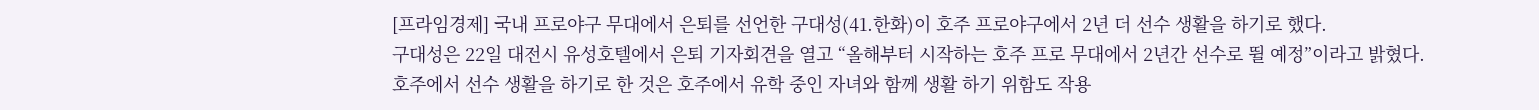[프라임경제] 국내 프로야구 무대에서 은퇴를 선언한 구대성(41.한화)이 호주 프로야구에서 2년 더 선수 생활을 하기로 했다.
구대성은 22일 대전시 유성호텔에서 은퇴 기자회견을 열고 “올해부터 시작하는 호주 프로 무대에서 2년간 선수로 뛸 예정”이라고 밝혔다.
호주에서 선수 생활을 하기로 한 것은 호주에서 유학 중인 자녀와 함께 생활 하기 위함도 작용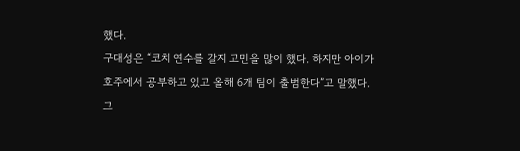했다.
구대성은 “코치 연수를 갈지 고민을 많이 했다. 하지만 아이가 호주에서 공부하고 있고 올해 6개 팀이 출범한다”고 말했다.
그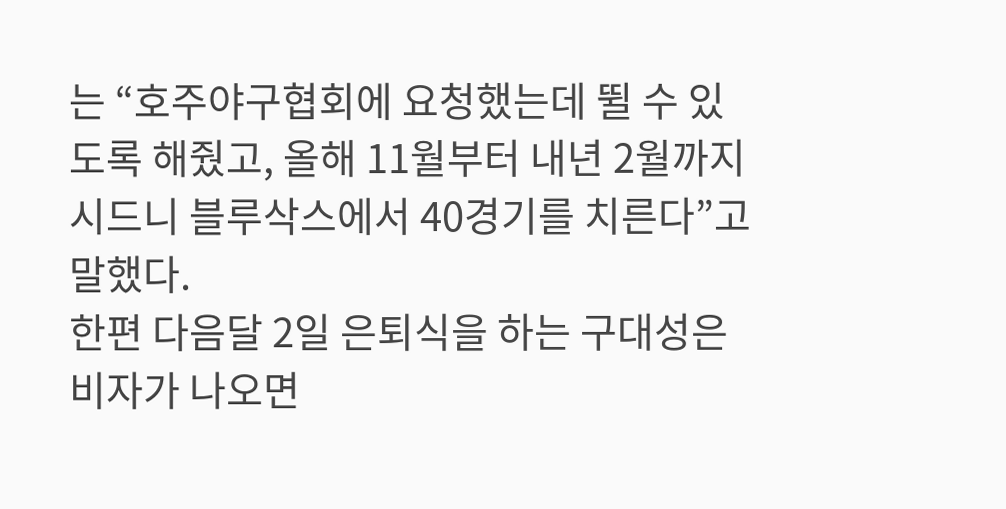는 “호주야구협회에 요청했는데 뛸 수 있도록 해줬고, 올해 11월부터 내년 2월까지 시드니 블루삭스에서 40경기를 치른다”고 말했다.
한편 다음달 2일 은퇴식을 하는 구대성은 비자가 나오면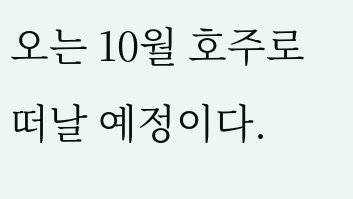오는 10월 호주로 떠날 예정이다.